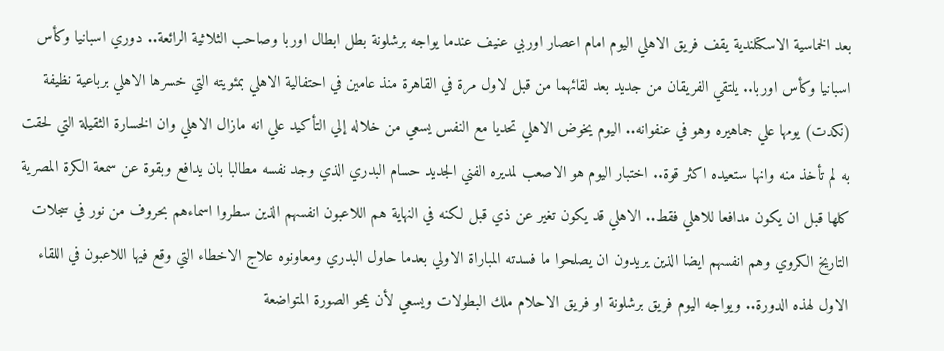بعد الخماسية الاسكتلندية يقف فريق الاهلي اليوم امام اعصار اوربي عنيف عندما يواجه برشلونة بطل ابطال اوربا وصاحب الثلاثية الرائعة.. دوري اسبانيا وكأس اسبانيا وكأس اوربا.. يلتقي الفريقان من جديد بعد لقائهما من قبل لاول مرة في القاهرة منذ عامين في احتفالية الاهلي بمئويته التي خسرها الاهلي برباعية نظيفة (نكدت) يومها علي جماهيره وهو في عنفوانه.. اليوم يخوض الاهلي تحديا مع النفس يسعي من خلاله إلي التأكيد علي انه مازال الاهلي وان الخسارة الثقيلة التي لحقت به لم تأخذ منه وانها ستعيده اكثر قوة.. اختبار اليوم هو الاصعب لمديره الفني الجديد حسام البدري الذي وجد نفسه مطالبا بان يدافع وبقوة عن سمعة الكرة المصرية كلها قبل ان يكون مدافعا للاهلي فقط.. الاهلي قد يكون تغير عن ذي قبل لكنه في النهاية هم اللاعبون انفسهم الذين سطروا اسماءهم بحروف من نور في سجلات التاريخ الكروي وهم انفسهم ايضا الذين يريدون ان يصلحوا ما فسدته المباراة الاولي بعدما حاول البدري ومعاونوه علاج الاخطاء التي وقع فيها اللاعبون في اللقاء الاول لهذه الدورة.. ويواجه اليوم فريق برشلونة او فريق الاحلام ملك البطولات ويسعي لأن يمحو الصورة المتواضعة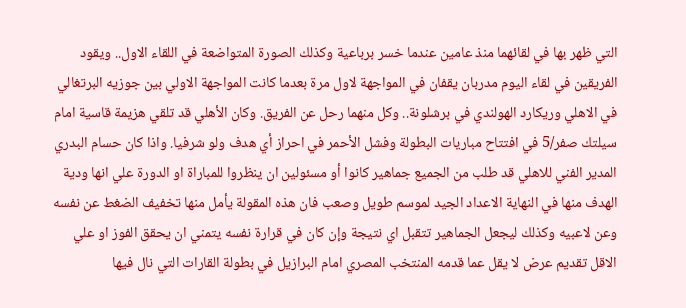التي ظهر بها في لقائهما منذ عامين عندما خسر برباعية وكذلك الصورة المتواضعة في اللقاء الاول.. ويقود الفريقين في لقاء اليوم مدربان يقفان في المواجهة لاول مرة بعدما كانت المواجهة الاولي بين جوزيه البرتغالي في الاهلي وريكارد الهولندي في برشلونة.. وكل منهما رحل عن الفريق. وكان الأهلي قد تلقي هزيمة قاسية امام سيلتك صفر/5 في افتتاح مباريات البطولة وفشل الأحمر في احراز أي هدف ولو شرفيا. واذا كان حسام البدري المدير الفني للاهلي قد طلب من الجميع جماهير كانوا أو مسئولين ان ينظروا للمباراة او الدورة علي انها ودية الهدف منها في النهاية الاعداد الجيد لموسم طويل وصعب فان هذه المقولة يأمل منها تخفيف الضغط عن نفسه وعن لاعبيه وكذلك ليجعل الجماهير تتقبل اي نتيجة وإن كان في قرارة نفسه يتمني ان يحقق الفوز او علي الاقل تقديم عرض لا يقل عما قدمه المنتخب المصري امام البرازيل في بطولة القارات التي نال فيها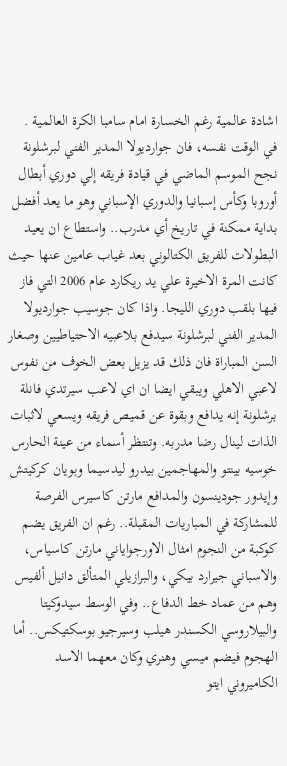اشادة عالمية رغم الخسارة امام سامبا الكرة العالمية . في الوقت نفسه، فان جوارديولا المدير الفني لبرشلونة نجح الموسم الماضي في قيادة فريقه إلي دوري أبطال أوروبا وكأس إسبانيا والدوري الإسباني وهو ما يعد أفضل بداية ممكنة في تاريخ أي مدرب.. واستطاع ان يعيد البطولات للفريق الكتالوني بعد غياب عامين عنها حيث كانت المرة الاخيرة علي يد ريكارد عام 2006 التي فاز فيها بلقب دوري الليجا. واذا كان جوسيب جوارديولا المدير الفني لبرشلونة سيدفع بلاعبيه الاحتياطيين وصغار السن المباراة فان ذلك قد يزيل بعض الخوف من نفوس لاعبي الاهلي ويبقي ايضا ان اي لاعب سيرتدي فانلة برشلونة إنه يدافع وبقوة عن قميص فريقه ويسعي لاثبات الذات لينال رضا مدربه. وتنتظر أسماء من عينة الحارس خوسيه بينتو والمهاجمين بيدرو ليدسيما وبويان كركيتش وإيدور جودينسون والمدافع مارتن كاسيرس الفرصة للمشاركة في المباريات المقبلة.. رغم ان الفريق يضم كوكبة من النجوم امثال الاورجواياني مارتن كاسياس، والاسباني جيرارد بيكي، والبرازيلي المتألق دانيل ألفيس وهم من عماد خط الدفاع.. وفي الوسط سيدوكيتا والبيلاروسي الكسندر هيلب وسيرجيو بوسكتيكس.. أما الهجوم فيضم ميسي وهنري وكان معهما الاسد الكاميروني ايتو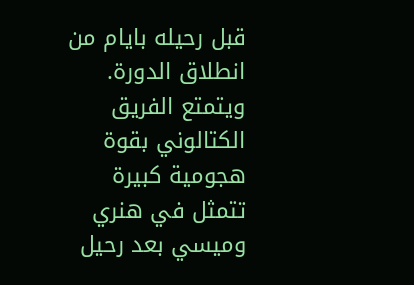قبل رحيله بايام من انطلاق الدورة. ويتمتع الفريق الكتالوني بقوة هجومية كبيرة تتمثل في هنري وميسي بعد رحيل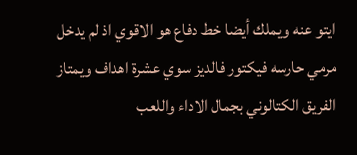ايتو عنه ويملك أيضا خط دفاع هو الاقوي اذ لم يدخل مرمي حارسه فيكتور فالديز سوي عشرة اهداف ويمتاز الفريق الكتالوني بجمال الاداء واللعب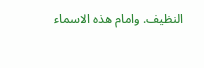النظيف. وامام هذه الاسماء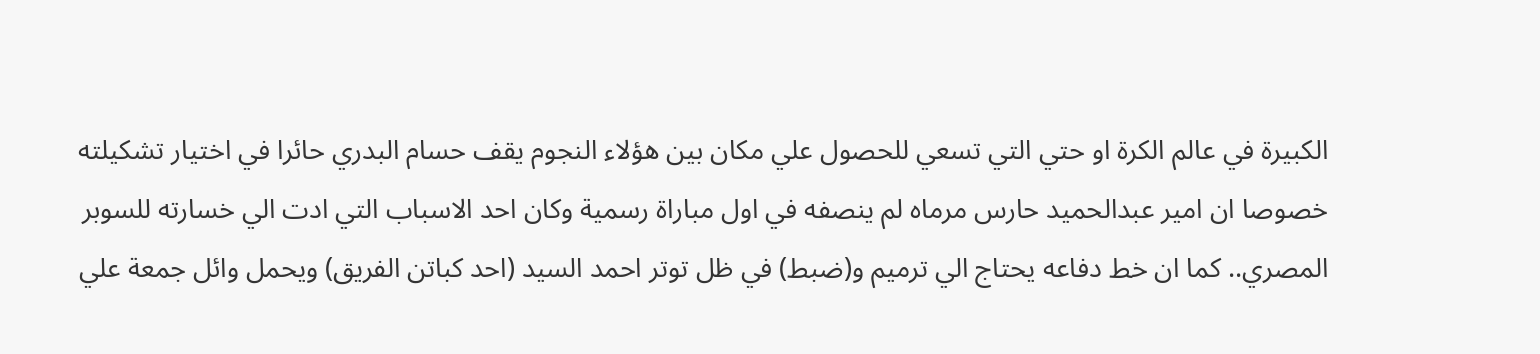الكبيرة في عالم الكرة او حتي التي تسعي للحصول علي مكان بين هؤلاء النجوم يقف حسام البدري حائرا في اختيار تشكيلته خصوصا ان امير عبدالحميد حارس مرماه لم ينصفه في اول مباراة رسمية وكان احد الاسباب التي ادت الي خسارته للسوبر المصري.. كما ان خط دفاعه يحتاج الي ترميم و(ضبط) في ظل توتر احمد السيد (احد كباتن الفريق) ويحمل وائل جمعة علي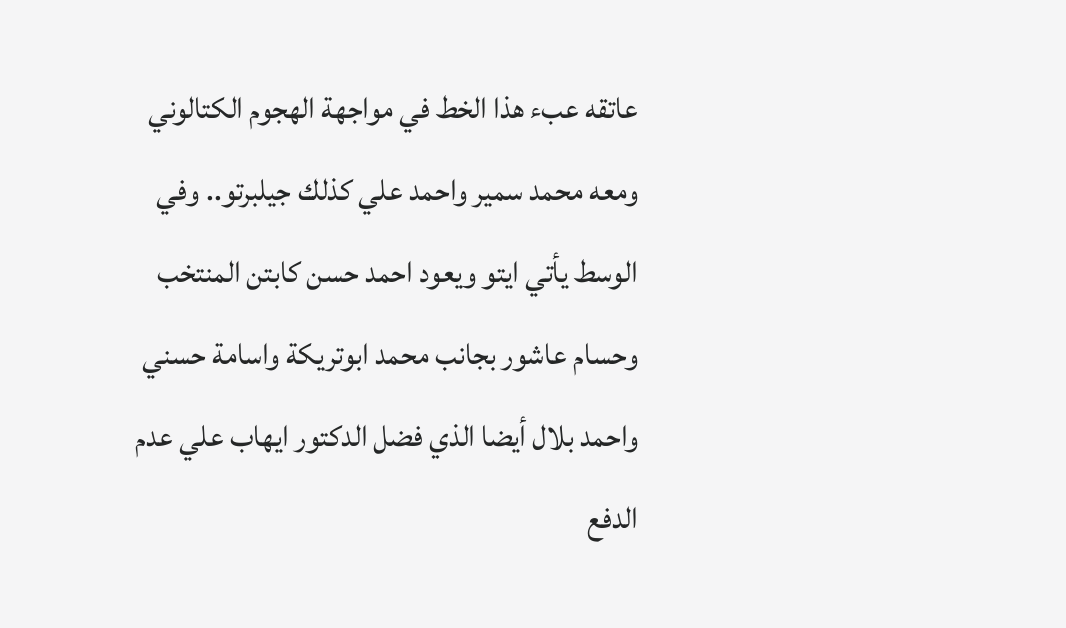عاتقه عبء هذا الخط في مواجهة الهجوم الكتالوني ومعه محمد سمير واحمد علي كذلك جيلبرتو.. وفي الوسط يأتي ايتو ويعود احمد حسن كابتن المنتخب وحسام عاشور بجانب محمد ابوتريكة واسامة حسني واحمد بلال أيضا الذي فضل الدكتور ايهاب علي عدم الدفع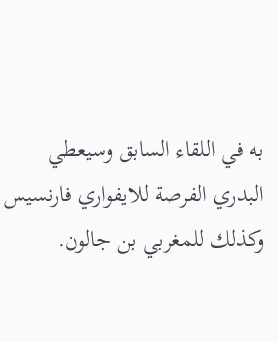به في اللقاء السابق وسيعطي البدري الفرصة للايفواري فارنسيس وكذلك للمغربي بن جالون.